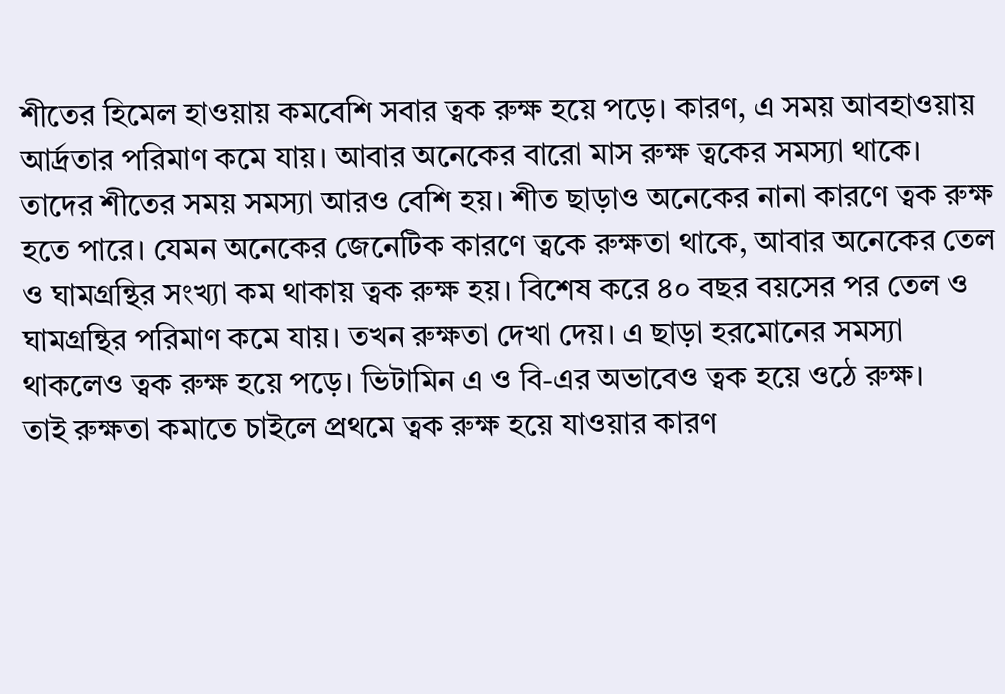শীতের হিমেল হাওয়ায় কমবেশি সবার ত্বক রুক্ষ হয়ে পড়ে। কারণ, এ সময় আবহাওয়ায় আর্দ্রতার পরিমাণ কমে যায়। আবার অনেকের বারো মাস রুক্ষ ত্বকের সমস্যা থাকে। তাদের শীতের সময় সমস্যা আরও বেশি হয়। শীত ছাড়াও অনেকের নানা কারণে ত্বক রুক্ষ হতে পারে। যেমন অনেকের জেনেটিক কারণে ত্বকে রুক্ষতা থাকে, আবার অনেকের তেল ও ঘামগ্রন্থির সংখ্যা কম থাকায় ত্বক রুক্ষ হয়। বিশেষ করে ৪০ বছর বয়সের পর তেল ও ঘামগ্রন্থির পরিমাণ কমে যায়। তখন রুক্ষতা দেখা দেয়। এ ছাড়া হরমোনের সমস্যা থাকলেও ত্বক রুক্ষ হয়ে পড়ে। ভিটামিন এ ও বি-এর অভাবেও ত্বক হয়ে ওঠে রুক্ষ।
তাই রুক্ষতা কমাতে চাইলে প্রথমে ত্বক রুক্ষ হয়ে যাওয়ার কারণ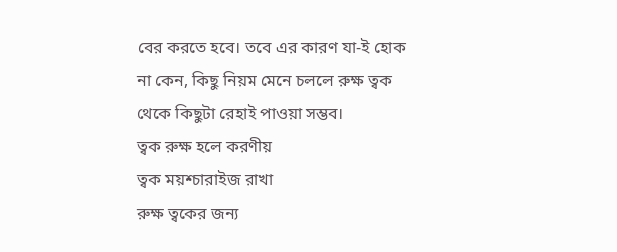বের করতে হবে। তবে এর কারণ যা-ই হোক না কেন, কিছু নিয়ম মেনে চললে রুক্ষ ত্বক থেকে কিছুটা রেহাই পাওয়া সম্ভব।
ত্বক রুক্ষ হলে করণীয়
ত্বক ময়শ্চারাইজ রাখা
রুক্ষ ত্বকের জন্য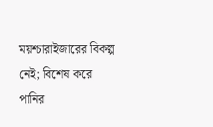ময়শ্চারাইজারের বিকল্প নেই; বিশেষ করে পানির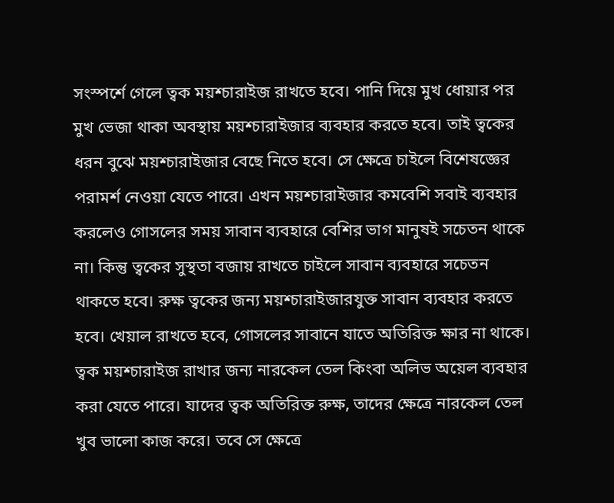সংস্পর্শে গেলে ত্বক ময়শ্চারাইজ রাখতে হবে। পানি দিয়ে মুখ ধোয়ার পর মুখ ভেজা থাকা অবস্থায় ময়শ্চারাইজার ব্যবহার করতে হবে। তাই ত্বকের ধরন বুঝে ময়শ্চারাইজার বেছে নিতে হবে। সে ক্ষেত্রে চাইলে বিশেষজ্ঞের পরামর্শ নেওয়া যেতে পারে। এখন ময়শ্চারাইজার কমবেশি সবাই ব্যবহার করলেও গোসলের সময় সাবান ব্যবহারে বেশির ভাগ মানুষই সচেতন থাকে না। কিন্তু ত্বকের সুস্থতা বজায় রাখতে চাইলে সাবান ব্যবহারে সচেতন থাকতে হবে। রুক্ষ ত্বকের জন্য ময়শ্চারাইজারযুক্ত সাবান ব্যবহার করতে হবে। খেয়াল রাখতে হবে, গোসলের সাবানে যাতে অতিরিক্ত ক্ষার না থাকে।
ত্বক ময়শ্চারাইজ রাখার জন্য নারকেল তেল কিংবা অলিভ অয়েল ব্যবহার করা যেতে পারে। যাদের ত্বক অতিরিক্ত রুক্ষ, তাদের ক্ষেত্রে নারকেল তেল খুব ভালো কাজ করে। তবে সে ক্ষেত্রে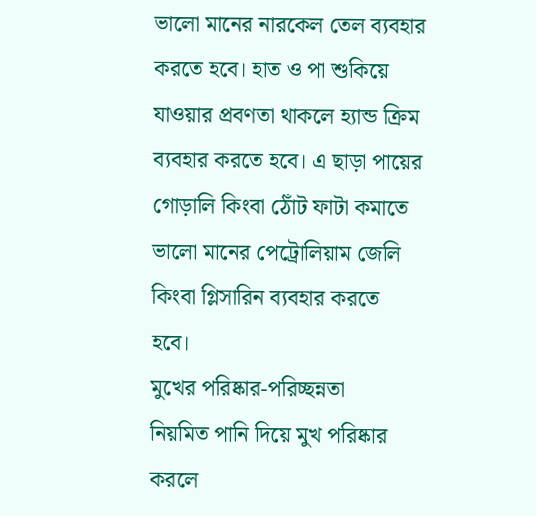ভালো মানের নারকেল তেল ব্যবহার করতে হবে। হাত ও পা শুকিয়ে যাওয়ার প্রবণতা থাকলে হ্যান্ড ক্রিম ব্যবহার করতে হবে। এ ছাড়া পায়ের গোড়ালি কিংবা ঠোঁট ফাটা কমাতে ভালো মানের পেট্রোলিয়াম জেলি কিংবা গ্লিসারিন ব্যবহার করতে হবে।
মুখের পরিষ্কার-পরিচ্ছন্নতা
নিয়মিত পানি দিয়ে মুখ পরিষ্কার করলে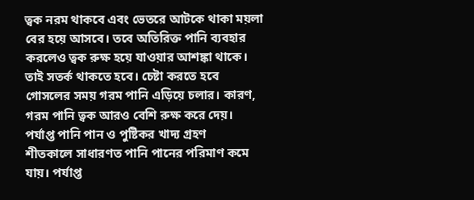ত্বক নরম থাকবে এবং ভেতরে আটকে থাকা ময়লা বের হয়ে আসবে। তবে অতিরিক্ত পানি ব্যবহার করলেও ত্বক রুক্ষ হয়ে যাওয়ার আশঙ্কা থাকে। তাই সতর্ক থাকতে হবে। চেষ্টা করতে হবে গোসলের সময় গরম পানি এড়িয়ে চলার। কারণ, গরম পানি ত্বক আরও বেশি রুক্ষ করে দেয়।
পর্যাপ্ত পানি পান ও পুষ্টিকর খাদ্য গ্রহণ
শীতকালে সাধারণত পানি পানের পরিমাণ কমে যায়। পর্যাপ্ত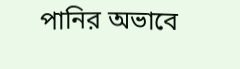পানির অভাবে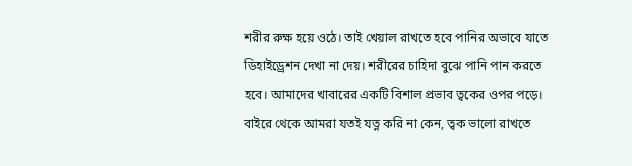শরীর রুক্ষ হয়ে ওঠে। তাই খেয়াল রাখতে হবে পানির অভাবে যাতে ডিহাইড্রেশন দেখা না দেয়। শরীরের চাহিদা বুঝে পানি পান করতে হবে। আমাদের খাবারের একটি বিশাল প্রভাব ত্বকের ওপর পড়ে। বাইরে থেকে আমরা যতই যত্ন করি না কেন, ত্বক ভালো রাখতে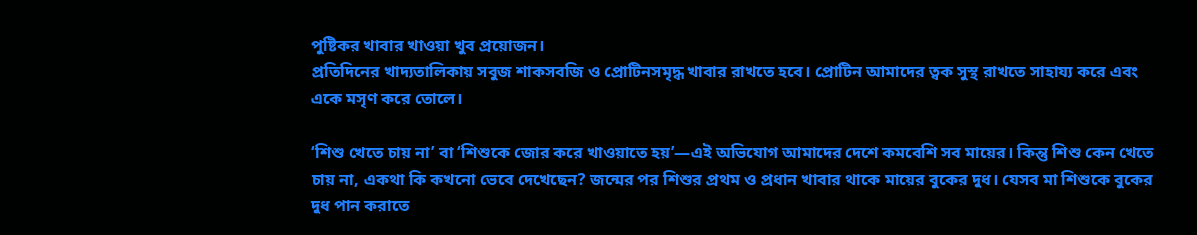পুষ্টিকর খাবার খাওয়া খুব প্রয়োজন।
প্রতিদিনের খাদ্যতালিকায় সবুজ শাকসবজি ও প্রোটিনসমৃদ্ধ খাবার রাখতে হবে। প্রোটিন আমাদের ত্বক সুস্থ রাখতে সাহায্য করে এবং একে মসৃণ করে তোলে।

‘শিশু খেতে চায় না’ বা ‘শিশুকে জোর করে খাওয়াতে হয়’—এই অভিযোগ আমাদের দেশে কমবেশি সব মায়ের। কিন্তু শিশু কেন খেতে চায় না, একথা কি কখনো ভেবে দেখেছেন? জন্মের পর শিশুর প্রথম ও প্রধান খাবার থাকে মায়ের বুকের দুধ। যেসব মা শিশুকে বুকের দুধ পান করাতে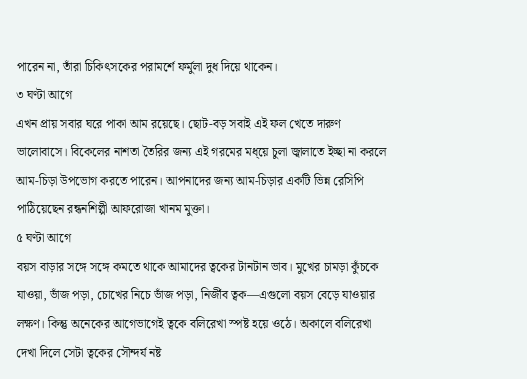পারেন না, তাঁরা চিকিৎসকের পরামর্শে ফর্মুলা দুধ দিয়ে থাকেন।
৩ ঘণ্টা আগে
এখন প্রায় সবার ঘরে পাকা আম রয়েছে। ছোট-বড় সবাই এই ফল খেতে দারুণ ভালোবাসে। বিকেলের নাশতা তৈরির জন্য এই গরমের মধ্য়ে চুলা জ্বালাতে ইচ্ছা না করলে আম-চিড়া উপভোগ করতে পারেন। আপনাদের জন্য আম-চিড়ার একটি ভিন্ন রেসিপি পাঠিয়েছেন রন্ধনশিল্পী আফরোজা খানম মুক্তা।
৫ ঘণ্টা আগে
বয়স বাড়ার সঙ্গে সঙ্গে কমতে থাকে আমাদের ত্বকের টানটান ভাব। মুখের চামড়া কুঁচকে যাওয়া, ভাঁজ পড়া, চোখের নিচে ভাঁজ পড়া, নির্জীব ত্বক—এগুলো বয়স বেড়ে যাওয়ার লক্ষণ। কিন্তু অনেকের আগেভাগেই ত্বকে বলিরেখা স্পষ্ট হয়ে ওঠে। অকালে বলিরেখা দেখা দিলে সেটা ত্বকের সৌন্দর্য নষ্ট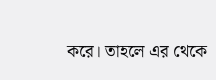করে। তাহলে এর থেকে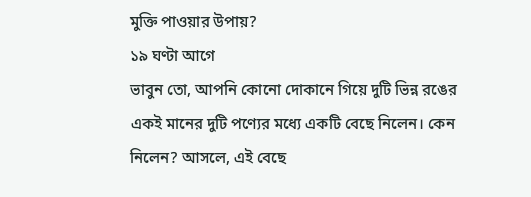মুক্তি পাওয়ার উপায়?
১৯ ঘণ্টা আগে
ভাবুন তো, আপনি কোনো দোকানে গিয়ে দুটি ভিন্ন রঙের একই মানের দুটি পণ্যের মধ্যে একটি বেছে নিলেন। কেন নিলেন? আসলে, এই বেছে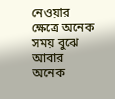নেওয়ার ক্ষেত্রে অনেক সময় বুঝে আবার অনেক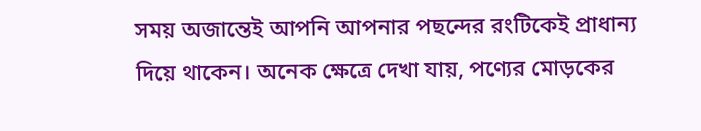সময় অজান্তেই আপনি আপনার পছন্দের রংটিকেই প্রাধান্য দিয়ে থাকেন। অনেক ক্ষেত্রে দেখা যায়, পণ্যের মোড়কের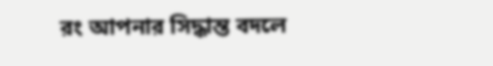রং আপনার সিদ্ধান্ত বদলে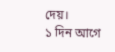দেয়।
১ দিন আগে